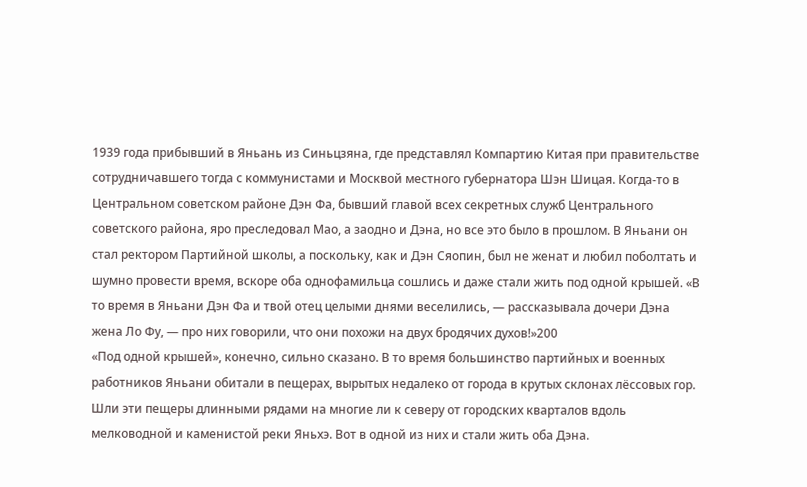1939 года прибывший в Яньань из Синьцзяна, где представлял Компартию Китая при правительстве сотрудничавшего тогда с коммунистами и Москвой местного губернатора Шэн Шицая. Когда-то в Центральном советском районе Дэн Фа, бывший главой всех секретных служб Центрального советского района, яро преследовал Мао, а заодно и Дэна, но все это было в прошлом. В Яньани он стал ректором Партийной школы, а поскольку, как и Дэн Сяопин, был не женат и любил поболтать и шумно провести время, вскоре оба однофамильца сошлись и даже стали жить под одной крышей. «В то время в Яньани Дэн Фа и твой отец целыми днями веселились, — рассказывала дочери Дэна жена Ло Фу, — про них говорили, что они похожи на двух бродячих духов!»200
«Под одной крышей», конечно, сильно сказано. В то время большинство партийных и военных работников Яньани обитали в пещерах, вырытых недалеко от города в крутых склонах лёссовых гор. Шли эти пещеры длинными рядами на многие ли к северу от городских кварталов вдоль мелководной и каменистой реки Яньхэ. Вот в одной из них и стали жить оба Дэна.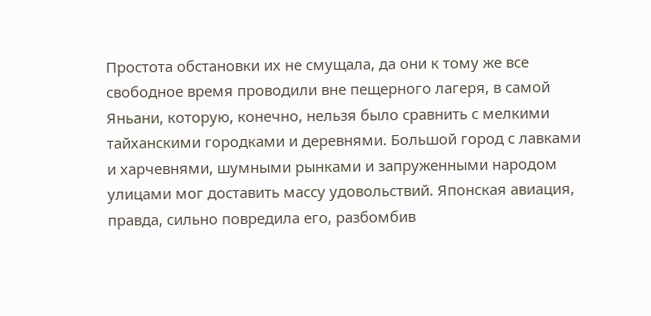Простота обстановки их не смущала, да они к тому же все свободное время проводили вне пещерного лагеря, в самой Яньани, которую, конечно, нельзя было сравнить с мелкими тайханскими городками и деревнями. Большой город с лавками и харчевнями, шумными рынками и запруженными народом улицами мог доставить массу удовольствий. Японская авиация, правда, сильно повредила его, разбомбив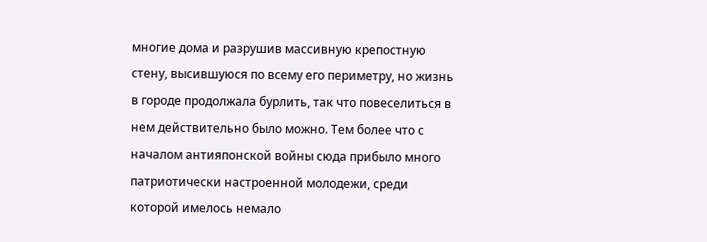многие дома и разрушив массивную крепостную стену, высившуюся по всему его периметру, но жизнь в городе продолжала бурлить, так что повеселиться в нем действительно было можно. Тем более что с началом антияпонской войны сюда прибыло много патриотически настроенной молодежи, среди которой имелось немало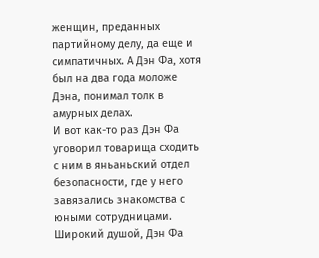женщин, преданных партийному делу, да еще и симпатичных. А Дэн Фа, хотя был на два года моложе Дэна, понимал толк в амурных делах.
И вот как-то раз Дэн Фа уговорил товарища сходить с ним в яньаньский отдел безопасности, где у него завязались знакомства с юными сотрудницами. Широкий душой, Дэн Фа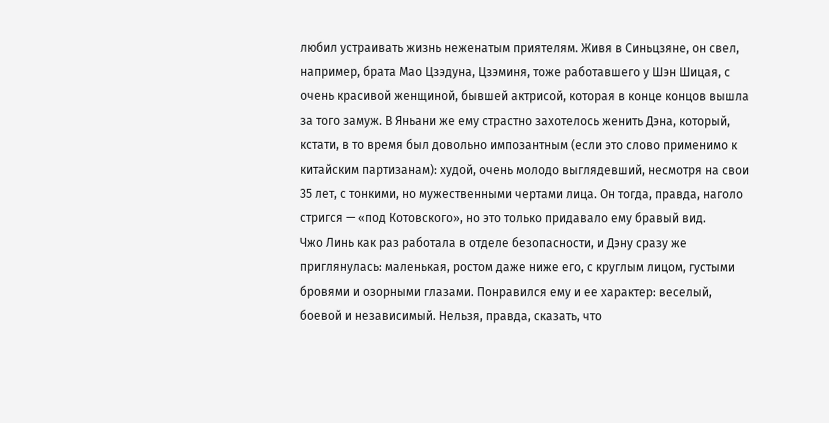любил устраивать жизнь неженатым приятелям. Живя в Синьцзяне, он свел, например, брата Мао Цзэдуна, Цзэминя, тоже работавшего у Шэн Шицая, с очень красивой женщиной, бывшей актрисой, которая в конце концов вышла за того замуж. В Яньани же ему страстно захотелось женить Дэна, который, кстати, в то время был довольно импозантным (если это слово применимо к китайским партизанам): худой, очень молодо выглядевший, несмотря на свои 35 лет, с тонкими, но мужественными чертами лица. Он тогда, правда, наголо стригся — «под Котовского», но это только придавало ему бравый вид.
Чжо Линь как раз работала в отделе безопасности, и Дэну сразу же приглянулась: маленькая, ростом даже ниже его, с круглым лицом, густыми бровями и озорными глазами. Понравился ему и ее характер: веселый, боевой и независимый. Нельзя, правда, сказать, что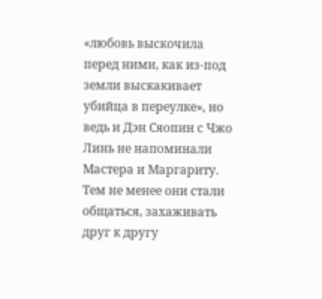«любовь выскочила перед ними, как из-под земли выскакивает убийца в переулке», но ведь и Дэн Сяопин с Чжо Линь не напоминали Мастера и Маргариту. Тем не менее они стали общаться, захаживать друг к другу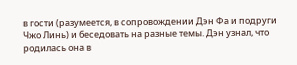в гости (разумеется, в сопровождении Дэн Фа и подруги Чжо Линь) и беседовать на разные темы. Дэн узнал, что родилась она в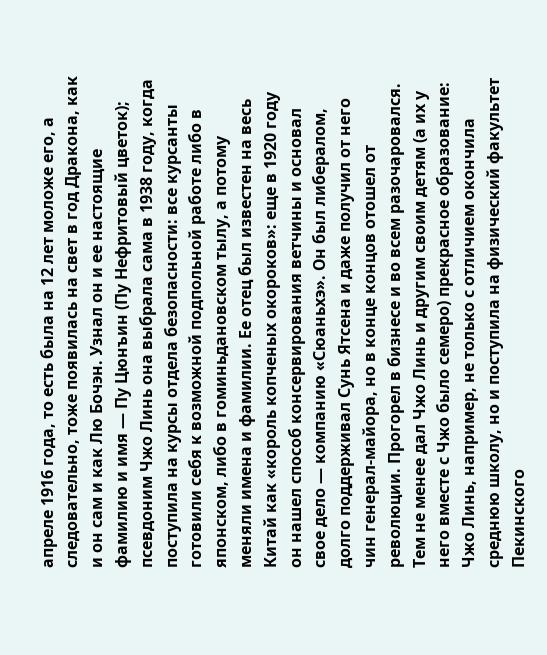апреле 1916 года, то есть была на 12 лет моложе его, а следовательно, тоже появилась на свет в год Дракона, как и он сам и как Лю Бочэн. Узнал он и ее настоящие фамилию и имя — Пу Цюнъин (Пу Нефритовый цветок); псевдоним Чжо Линь она выбрала сама в 1938 году, когда поступила на курсы отдела безопасности: все курсанты готовили себя к возможной подпольной работе либо в японском, либо в гоминьдановском тылу, а потому меняли имена и фамилии. Ее отец был известен на весь Китай как «король копченых окороков»: еще в 1920 году он нашел способ консервирования ветчины и основал свое дело — компанию «Сюаньхэ». Он был либералом, долго поддерживал Сунь Ятсена и даже получил от него чин генерал-майора, но в конце концов отошел от революции. Прогорел в бизнесе и во всем разочаровался. Тем не менее дал Чжо Линь и другим своим детям (а их у него вместе с Чжо было семеро) прекрасное образование: Чжо Линь, например, не только с отличием окончила среднюю школу, но и поступила на физический факультет Пекинского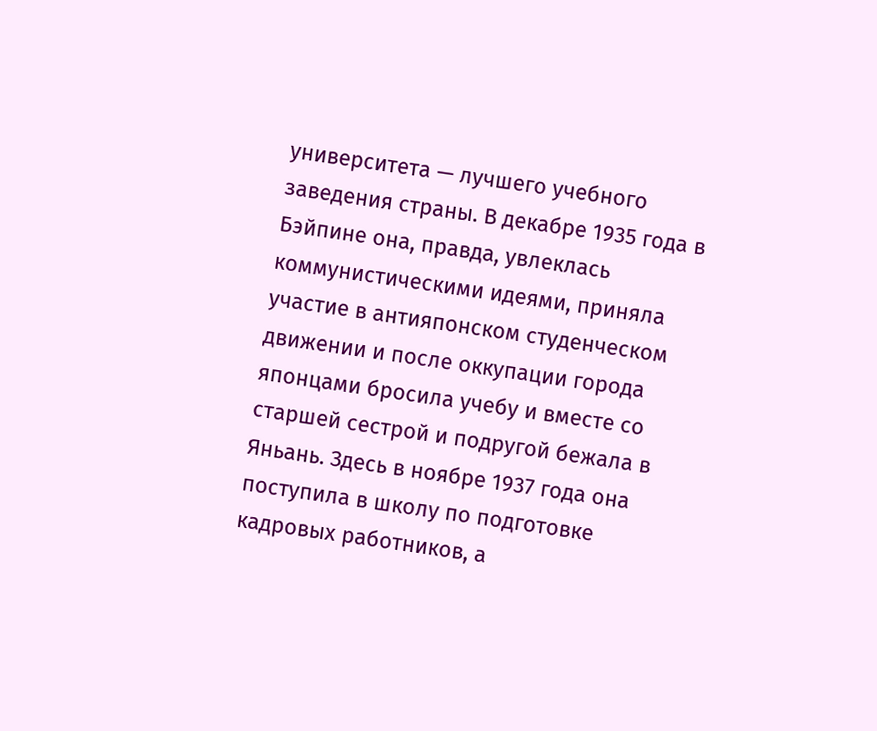университета — лучшего учебного заведения страны. В декабре 1935 года в Бэйпине она, правда, увлеклась коммунистическими идеями, приняла участие в антияпонском студенческом движении и после оккупации города японцами бросила учебу и вместе со старшей сестрой и подругой бежала в Яньань. Здесь в ноябре 1937 года она поступила в школу по подготовке кадровых работников, а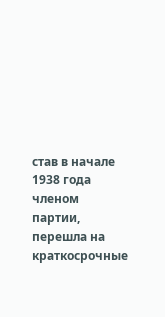став в начале 1938 года членом партии, перешла на краткосрочные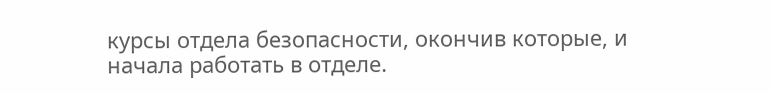курсы отдела безопасности, окончив которые, и начала работать в отделе.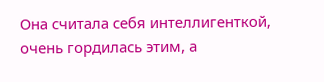Она считала себя интеллигенткой, очень гордилась этим, а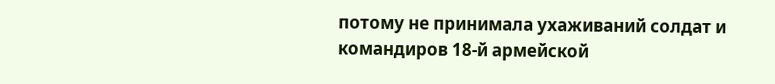потому не принимала ухаживаний солдат и командиров 18-й армейской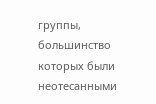группы, большинство которых были неотесанными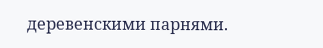деревенскими парнями.